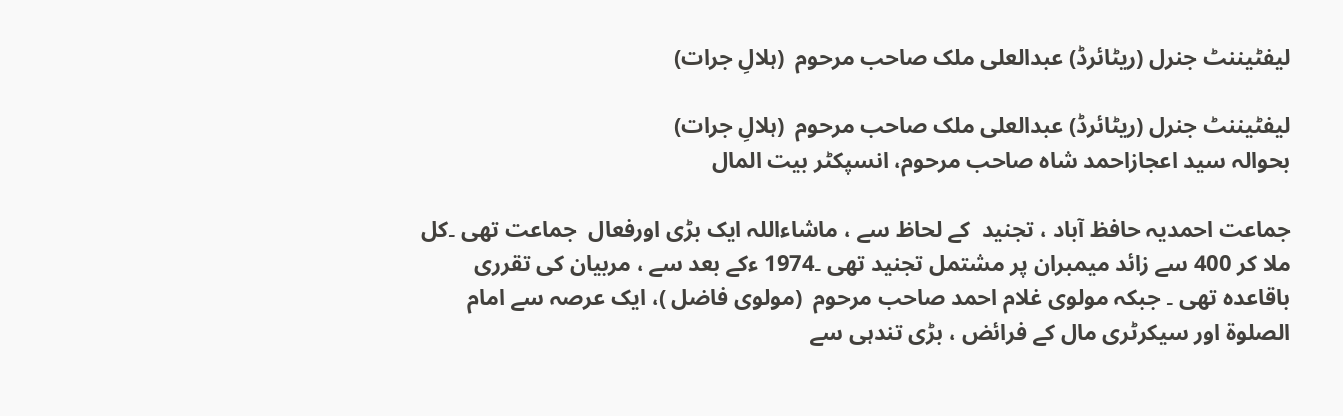لیفٹیننٹ جنرل (ریٹائرڈ) عبدالعلی ملک صاحب مرحوم  (ہلالِ جرات)

لیفٹیننٹ جنرل (ریٹائرڈ) عبدالعلی ملک صاحب مرحوم  (ہلالِ جرات)
بحوالہ سید اعجازاحمد شاہ صاحب مرحوم، انسپکٹر بیت المال

جماعت احمدیہ حافظ آباد ، تجنید  کے لحاظ سے ، ماشاءاللہ ایک بڑی اورفعال  جماعت تھی ۔کل ملا کر 400 سے زائد میمبران پر مشتمل تجنید تھی ۔1974 ءکے بعد سے ، مربیان کی تقرری باقاعدہ تھی ۔ جبکہ مولوی غلام احمد صاحب مرحوم  (مولوی فاضل )، ایک عرصہ سے امام الصلوۃ اور سیکرٹری مال کے فرائض ، بڑی تندہی سے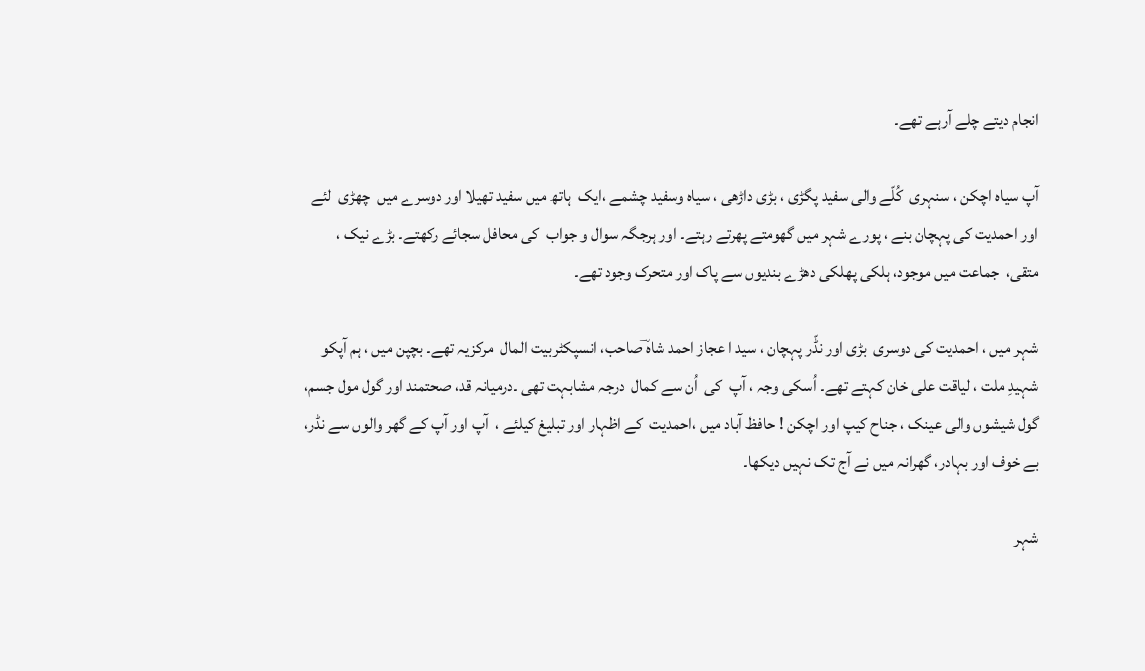انجام دیتے چلے آرہے تھے۔

آپ سیاہ اچکن ، سنہری  کُلّے والی سفید پگڑی ، بڑی داڑھی ، سیاہ وسفید چشمے ،ایک  ہاتھ میں سفید تھیلا اور دوسرے میں  چھڑی  لئے اور احمدیت کی پہچان بنے ، پورے شہر میں گھومتے پھرتے رہتے۔ اور ہرجگہ سوال و جواب  کی محافل سجائے رکھتے۔ بڑے نیک ، متقی،  جماعت میں موجود، ہلکی پھلکی دھڑے بندیوں سے پاک اور متحرک وجود تھے۔

شہر میں ، احمدیت کی دوسری  بڑی اور نڈّر پہچان ، سید ا عجاز احمد شاہ ؔصاحب، انسپکٹربیت المال  مرکزیہ تھے۔ بچپن میں ، ہم آپکو  شہیدِ ملت ، لیاقت علی خان کہتے تھے۔ اُسکی وجہ ، آپ  کی  اُن سے کمال  درجہ مشابہت تھی ۔درمیانہ قد، صحتمند اور گول مول جسم،   گول شیشوں والی عینک ، جناح کیپ اور اچکن ! حافظ آباد میں ،احمدیت  کے اظہار اور تبلیغ کیلئے ،  آپ اور آپ کے گھر والوں سے نڈر،  بے خوف اور بہادر، گھرانہ میں نے آج تک نہیں دیکھا۔

شہر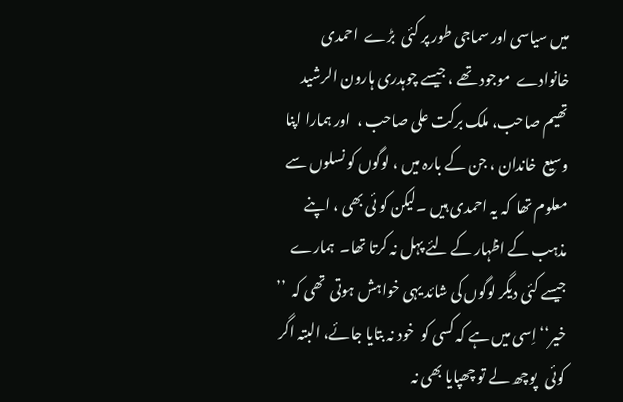میں سیاسی اور سماجی طور پر کئی  بڑے  احمدی خانوادے  موجود تھے ، جیسے چوہدری ہارون الرشید تھیم صاحب، ملک برکت علی صاحب ،  اور ہمارا اپنا وسیع  خاندان ، جن کے بارہ میں ، لوگوں کو نسلوں سے معلوم تھا  کہ یہ احمدی ہیں ۔لیکن کو ئی بھی ، اپنے مذہب کے اظہار کے لئے پہل نہ کرتا تھا۔  ہمارے جیسے کئی دیگر لوگوں کی شائد یہی خواہش ہوتی  تھی کہ  ’’ خیر‘‘ اِسی میں ہے کہ کسی کو  خود نہ بتایا جائے، البتہ اگر کوئی   پوچھ لے تو چھپایا بھی نہ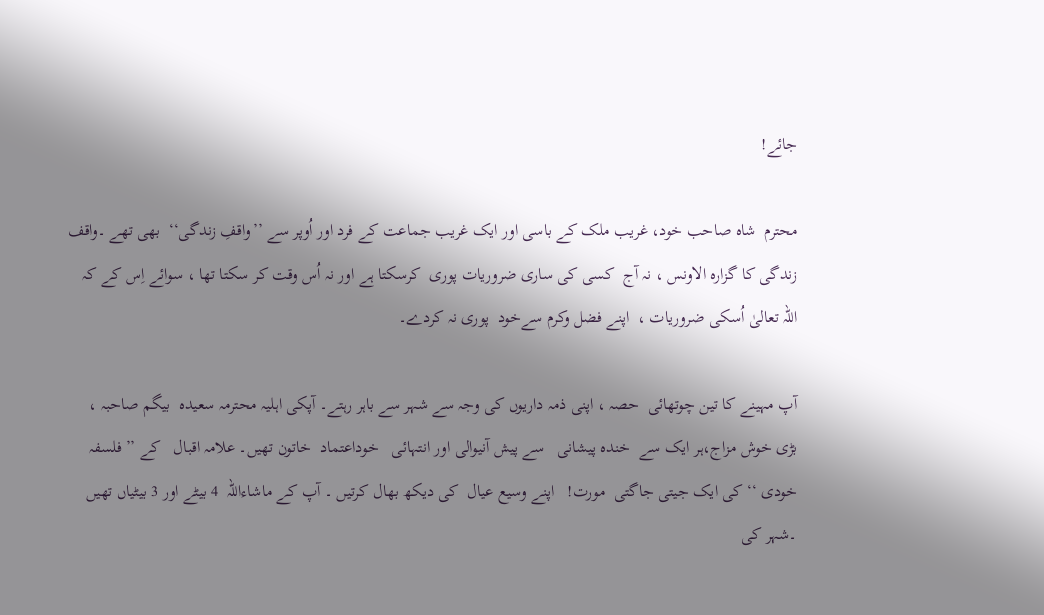جائے!

محترم  شاہ صاحب خود، غریب ملک کے باسی اور ایک غریب جماعت کے فرد اور اُوپر سے ’’واقفِ زندگی‘‘  بھی تھے ۔واقف زندگی کا گزارہ الاونس ، نہ آج  کسی کی ساری ضروریات پوری  کرسکتا ہے اور نہ اُس وقت کر سکتا تھا ، سوائے اِس کے کہ اللہ تعالیٰ اُسکی ضروریات ،  اپنے فضل وکرم سےخود  پوری نہ کردے۔

آپ مہینے کا تین چوتھائی  حصہ ، اپنی ذمہ داریوں کی وجہ سے شہر سے باہر رہتے۔ آپکی اہلیہ محترمہ سعیدہ  بیگم صاحبہ ، بڑی خوش مزاج،ہر ایک سے  خندہ پیشانی   سے پیش آنیوالی اور انتہائی   خوداعتماد  خاتون تھیں۔ علامہ اقبال   کے ’’فلسفہ خودی ‘‘ کی ایک جیتی جاگتی  مورت!   اپنے وسیع عیال  کی دیکھ بھال کرتیں ۔ آپ کے ماشاءاللہ  4 بیٹے اور 3 بیٹیاں تھیں ۔شہر کی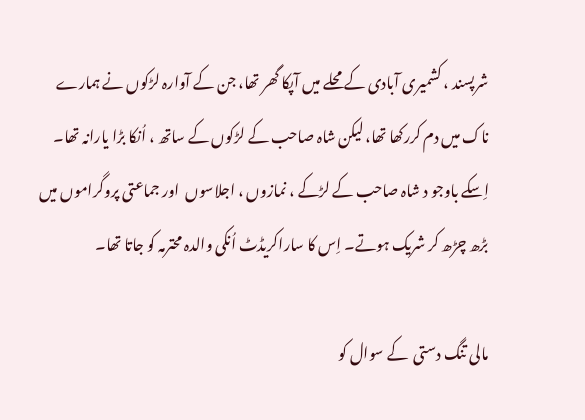شرپسند ، کشمیری آبادی کےمحلے میں آپکا گھر تھا، جن کے آوارہ لڑکوں نے ہمارے ناک میں دم کررکھا تھا، لیکن شاہ صاحب کے لڑکوں کے ساتھ ، اُنکا بڑا یارانہ تھا۔ اِسکے باوجو د شاہ صاحب کے لڑکے ، نمازوں ، اجلاسوں  اور جماعتی پروگراموں میں بڑھ چڑھ کر شریک ہوتے۔ اِس کا ساراکریڈٹ اُنکی والدہ محترمہ کو جاتا تھا۔

مالی تنگ دستی  کے سوال کو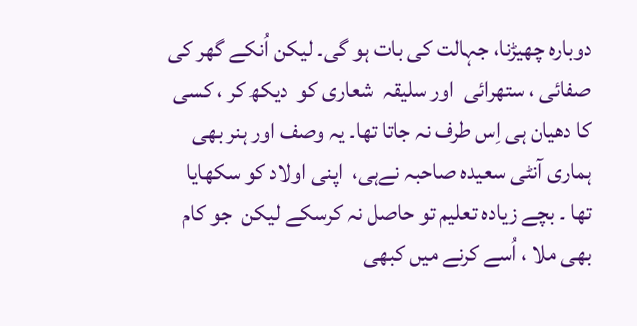دوبارہ چھیڑنا، جہالت کی بات ہو گی۔ لیکن اُنکے گھر کی صفائی ، ستھرائی  اور سلیقہ  شعاری کو  دیکھ کر ، کسی  کا دھیان ہی اِس طرف نہ جاتا تھا۔ یہ وصف اور ہنر بھی ہماری آنٹی سعیدہ صاحبہ نےہی،  اپنی اولاد کو سکھایا تھا ۔ بچے زیادہ تعلیم تو حاصل نہ کرسکے لیکن  جو کام بھی ملا ، اُسے کرنے میں کبھی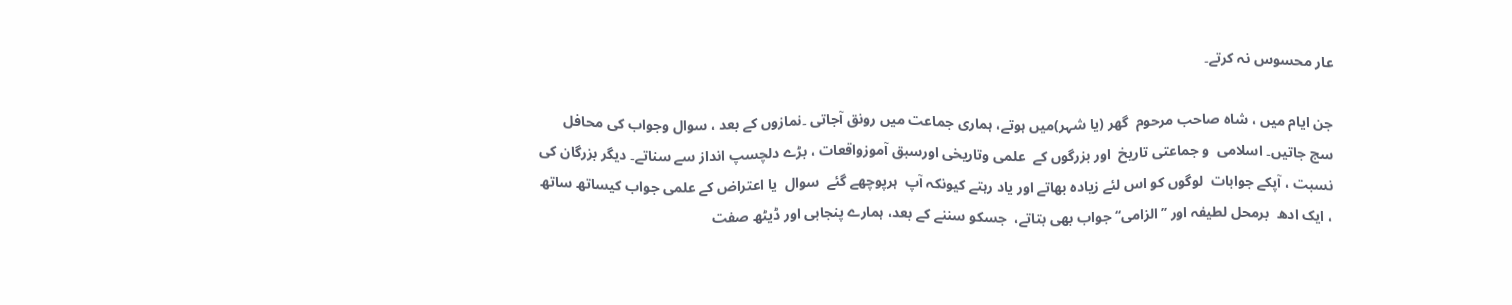عار محسوس نہ کرتے۔

جن ایام میں ، شاہ صاحب مرحوم  گھر (یا شہر)میں ہوتے، ہماری جماعت میں رونق آجاتی ۔نمازوں کے بعد ، سوال وجواب کی محافل سج جاتیں۔ اسلامی  و جماعتی تاریخ  اور بزرگوں کے  علمی وتاریخی اورسبق آموزواقعات ، بڑے دلچسپ انداز سے سناتے۔ دیگر بزرگان کی نسبت ، آپکے جوابات  لوگوں کو اس لئے زیادہ بھاتے اور یاد رہتے کیونکہ آپ  ہرپوچھے گئے  سوال  یا اعتراض کے علمی جواب کیساتھ ساتھ ، ایک ادھ  برمحل لطیفہ اور ’’الزامی‘‘ جواب بھی بتاتے،  جسکو سننے کے بعد، ہمارے پنجابی اور ڈیٹھ صفت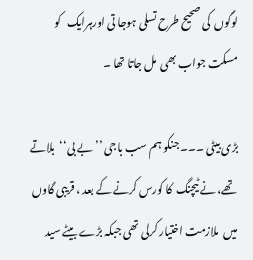لوگوں  کی صحیح طرح تسلی ہوجا تی اورہرایک   کو مسکت جواب بھی  مل جاتا تھا ۔

بڑی بیٹی ۔۔۔جنکو ہم سب باجی ’’ بے بی‘‘  بلاتے تھے، نے ٹیچنگ  کا کورس کرنے کے بعد ، قریبی گاوں میں  ملازمت اختیار کرلی تھی جبکہ بڑے بیٹے سید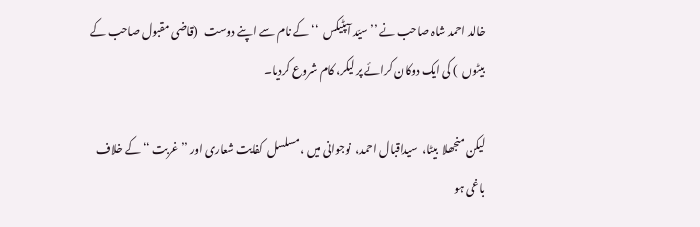خالد احمد شاہ صاحب نے ’’سیّد آپٹیکس  ‘‘کے نام سے اپنے دوست   (قاضی مقبول صاحب کے بیٹوں  ) کی ایک دوکان کرائے پر لیکر، کام شروع کردیا۔

لیکن منجھلا  بیٹا،  سیداقبال احمد،  نوجوانی میں ، مسلسل  کفایت شعاری اور ’’غربت ‘‘کے خلاف باغی ہو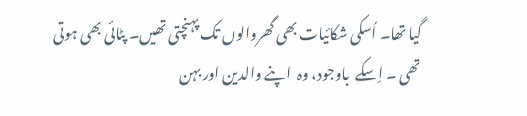گیا تھا۔ اُسکی شکائیات بھی گھروالوں تک پہنچتی تھیں۔ پٹائی بھی ہوتی تھی ۔ اِسکے  باوجود، وہ  اپنے والدین اور بہن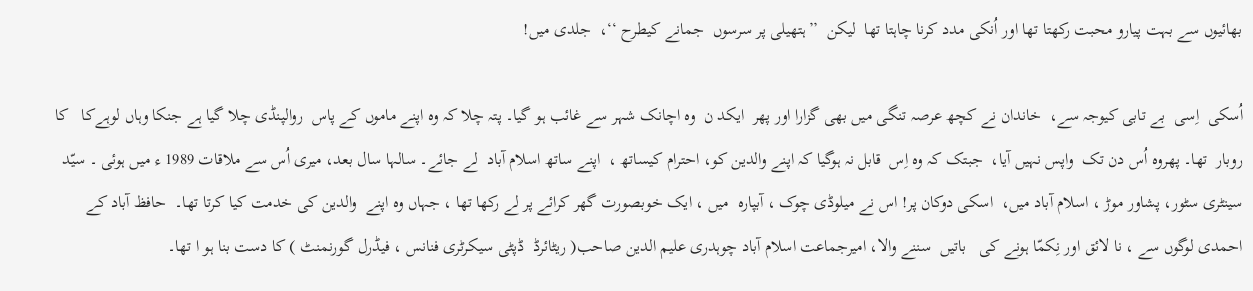بھائیوں سے بہت پیارو محبت رکھتا تھا اور اُنکی مدد کرنا چاہتا تھا  لیکن  ’’ہتھیلی پر سرسوں  جمانے کیطرح ‘‘،  جلدی میں!

اُسکی  اِسی  بے تابی کیوجہ سے،  خاندان نے کچھ عرصہ تنگی میں بھی گزارا اور پھر  ایکد ن  وہ اچانک شہر سے غائب ہو گیا۔ پتہ چلا کہ وہ اپنے ماموں کے پاس  روالپنڈی چلا گیا ہے جنکا وہاں لوہےکا   کا روبار  تھا۔ پھروہ اُس دن تک  واپس نہیں آیا،  جبتک کہ وہ اِس  قابل نہ ہوگیا کہ اپنے والدین کو، احترام کیساتھ ،  اپنے ساتھ اسلام آباد  لے جائے۔ سالہا سال بعد، میری اُس سے ملاقات 1989 ء میں ہوئی ۔ سیّد سینٹری سٹور، پشاور موڑ ، اسلام آباد میں،  اسکی دوکان پر! اس نے میلوڈی چوک ، آبپارہ  میں ، ایک خوبصورت گھر کرائے پر لے رکھا تھا ، جہاں وہ اپنے  والدین کی خدمت کیا کرتا تھا۔  حافظ آباد کے احمدی لوگوں سے ، نا لائق اور نِکمّا ہونے کی   باتیں  سننے والا، امیرجماعت اسلام آباد چوہدری علیم الدین صاحب( ریٹائرڈ  ڈپٹی سیکرٹری فنانس ، فیڈرل گورنمنٹ ) کا دست بنا ہو ا تھا۔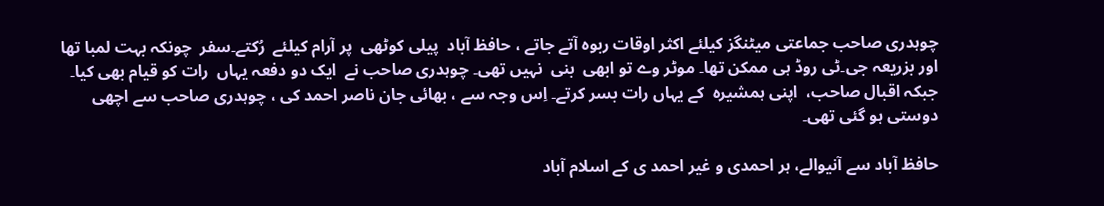چوہدری صاحب جماعتی میٹنگز کیلئے اکثر اوقات ربوہ آتے جاتے ، حافظ آباد  پیلی کوٹھی  پر آرام کیلئے  رُکتے۔سفر  چونکہ بہت لمبا تھا  اور بزریعہ جی۔ٹی روڈ ہی ممکن تھا۔ موٹر وے تو ابھی  بنی  نہیں تھی۔ چوہدری صاحب نے  ایک دو دفعہ یہاں  رات کو قیام بھی کیا۔ جبکہ اقبال صاحب،  اپنی ہمشیرہ  کے یہاں رات بسر کرتے۔ اِس وجہ سے ، بھائی جان ناصر احمد کی ، چوہدری صاحب سے اچھی دوستی ہو گئی تھی۔

حافظ آباد سے آنیوالے، ہر احمدی و غیر احمد ی کے اسلام آباد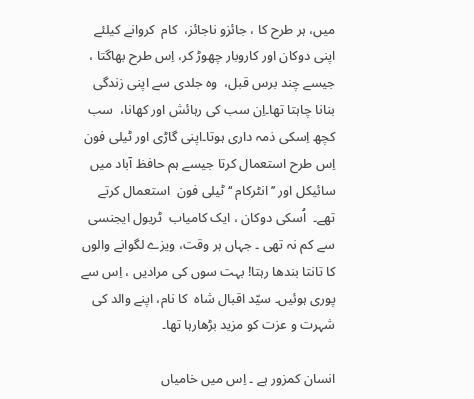میں، ہر طرح کا ، جائزو ناجائز،  کام  کروانے کیلئے اپنی دوکان اور کاروبار چھوڑ کر، اِس طرح بھاگتا ، جیسے چند برس قبل،  وہ جلدی سے اپنی زندگی بنانا چاہتا تھا۔اِن سب کی رہائش اور کھانا،  سب کچھ اِسکی ذمہ داری ہوتا۔اپنی گاڑی اور ٹیلی فون اِس طرح استعمال کرتا جیسے ہم حافظ آباد میں سائیکل اور ’’انٹرکام ‘‘ ٹیلی فون  استعمال کرتے تھے۔  اُسکی دوکان ، ایک کامیاب  ٹریول ایجنسی سے کم نہ تھی ۔ جہاں ہر وقت، ویزے لگوانے والوں کا تانتا بندھا رہتا! بہت سوں کی مرادیں ، اِس سے پوری ہوئیں۔ سیّد اقبال شاہ  کا نام، اپنے والد کی شہرت و عزت کو مزید بڑھارہا تھا۔

انسان کمزور ہے ۔ اِس میں خامیاں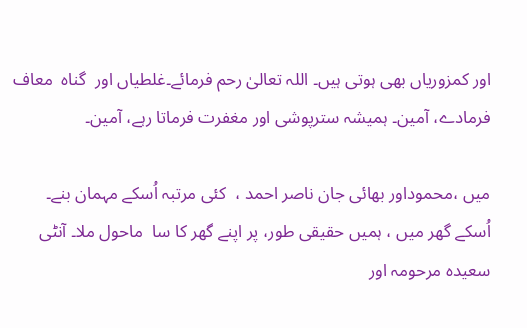اور کمزوریاں بھی ہوتی ہیں۔ اللہ تعالیٰ رحم فرمائے۔غلطیاں اور  گناہ  معاف فرمادے، آمین۔ ہمیشہ سترپوشی اور مغفرت فرماتا رہے، آمین۔

میں ،محموداور بھائی جان ناصر احمد ،  کئی مرتبہ اُسکے مہمان بنے۔ اُسکے گھر میں ، ہمیں حقیقی طور، پر اپنے گھر کا سا  ماحول ملا۔ آنٹی سعیدہ مرحومہ اور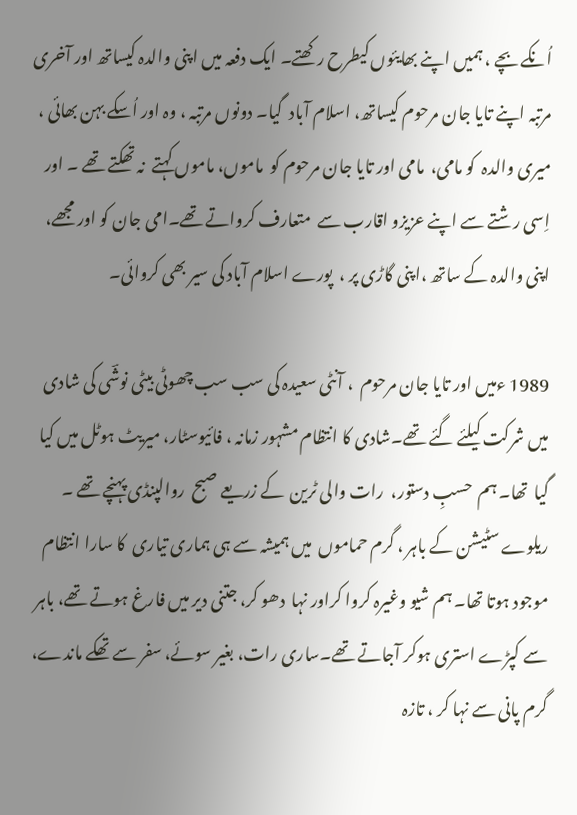اُنکے بچے ، ہمیں اپنے بھایئوں کیطرح رکھتے۔ ایک دفعہ میں اپنی والدہ کیساتھ اور آخری  مرتبہ اپنے تایا جان مرحوم کیساتھ، اسلام آباد  گیا۔ دونوں مرتبہ ، وہ اور اُسکے بہن بھائی ، میری والدہ  کو مامی،  مامی اور تایا جان مرحوم کو  ماموں، ماموں کہتے  نہ تھکتے تھے ۔ اور اِسی رشتے سے اپنے عزیزو اقارب سے  متعارف کرواتے تھے۔امی جان کو اور مجھے،  اپنی والدہ کے ساتھ ،اپنی گاڑی پر ،  پورے اسلام آباد کی سیر بھی کروائی۔

1989 ءمیں اور تایا جان مرحوم  ، آنٹی سعیدہ کی سب سب چھوٹی بیٹی نوشؔی کی شادی میں شرکت کیلئے گئے تھے۔شادی کا انتظام مشہور زمانہ ، فائیوسٹار، میریٹ ہوٹل میں کیا گیا  تھا۔ ہم  حسبِ دستور،  رات والی ٹرین  کے زریعے صبح  روالپنڈی پہنچے تھے ۔ ریلوے سٹیشن کے باہر ، گرم حماموں  میں ہمیشہ سے ہی ہماری تیاری  کا سارا انتظام  موجود ہوتا تھا۔ ہم شیو وغیرہ کروا کراور نہا  دھو کر، جتنی دیر میں فارغ ہوتے تھے، باہر سے کپڑے استری ہوکر آجاتے تھے۔ساری رات، بغیر سوئے، سفر سے تھکے ماندے، گرم پانی سے نہا کر ، تازہ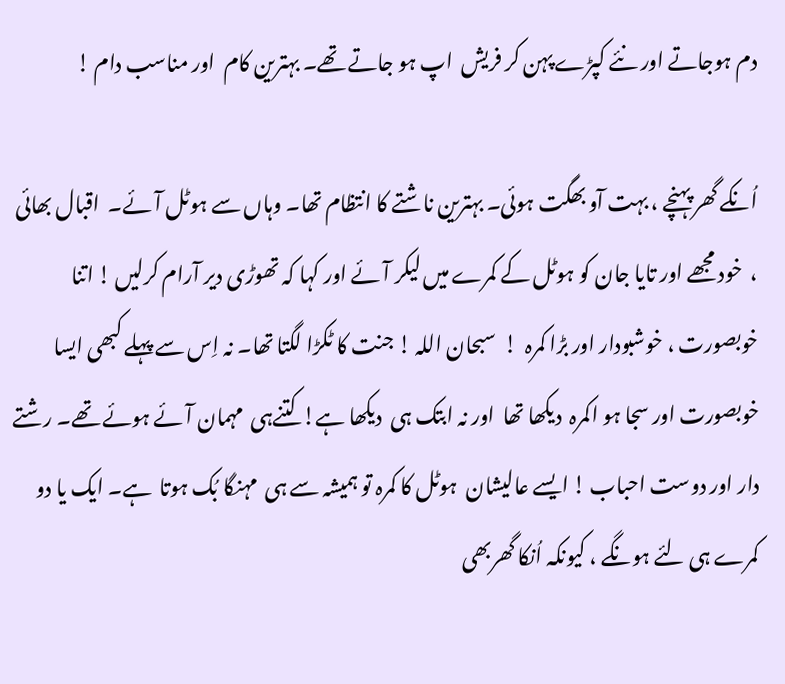دم ہوجاتے اور نئے کپڑے پہن کر فریش  اپ ہو جاتے تھے۔ بہترین کام  اور مناسب دام !

اُنکے گھر پہنچے ، بہت آو بھگت ہوئی۔ بہترین ناشتے کا انتظام تھا۔ وہاں سے ہوٹل آئے۔  اقبال بھائی ،  خود مجھے اور تایا جان کو ہوٹل کے کمرے میں لیکر آئے اور کہا کہ تھوڑی دیر آرام کرلیں ! اتنا خوبصورت ، خوشبودار اور بڑا کمرہ  !  سبحان اللہ ! جنت کا ٹکڑا لگتا تھا۔ نہ اِس سے پہلے کبھی ایسا خوبصورت اور سجا ہو اکمرہ  دیکھا تھا  اور نہ ابتک ہی  دیکھا ہے! کتنےہی  مہمان آئے ہوئے تھے۔ رشتے دار اور دوست احباب ! ایسے عالیشان  ہوٹل کا کمرہ تو ہمیشہ سے ہی  مہنگا بُک ہوتا  ہے۔ ایک یا دو کمرے ہی لئے ہونگے ، کیونکہ اُنکا گھربھی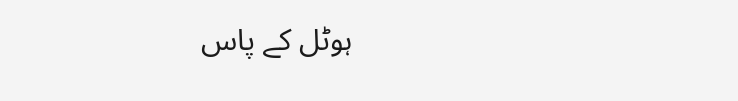ہوٹل کے پاس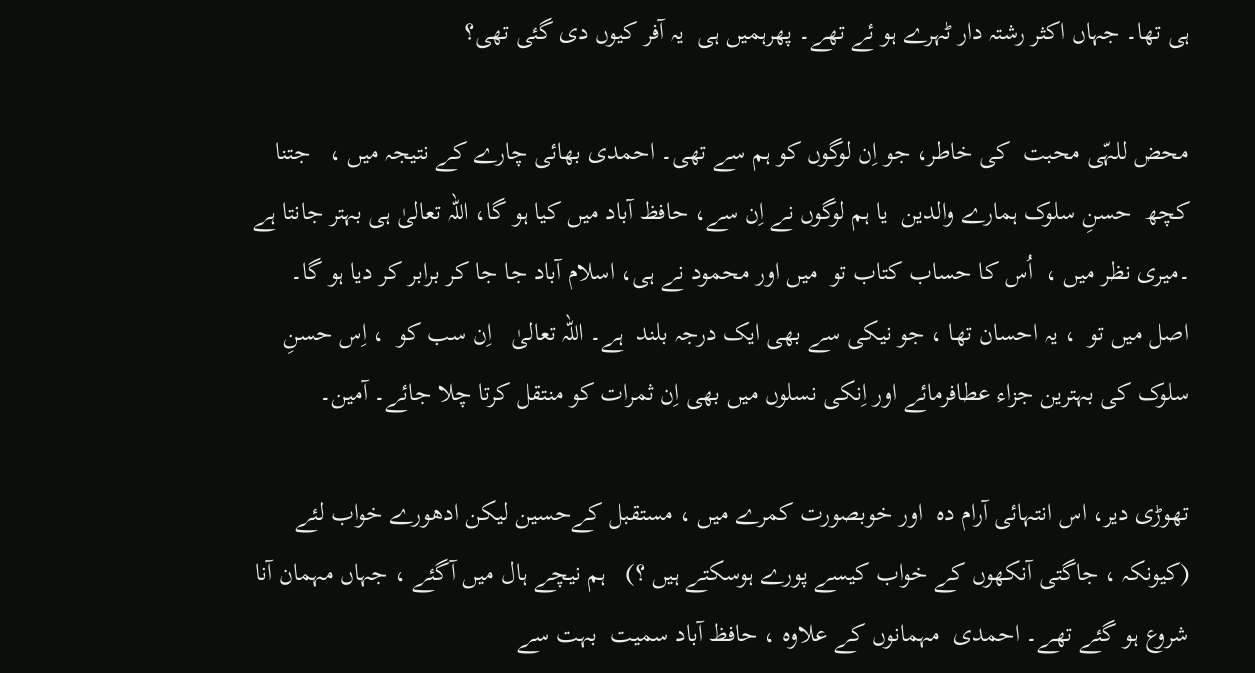ہی تھا۔ جہاں اکثر رشتہ دار ٹہرے ہو ئے تھے۔ پھرہمیں ہی  یہ آفر کیوں دی گئی تھی؟

محض للہّی محبت  کی خاطر، جو اِن لوگوں کو ہم سے تھی۔ احمدی بھائی چارے کے نتیجہ میں ،   جتنا کچھ  حسنِ سلوک ہمارے والدین  یا ہم لوگوں نے اِن سے، حافظ آباد میں کیا ہو گا، اللہ تعالیٰ ہی بہتر جانتا ہے ۔میری نظر میں ،  اُس کا حساب کتاب تو  میں اور محمود نے ہی، اسلام آباد جا جا کر برابر کر دیا ہو گا۔ اصل میں تو  ، یہ احسان تھا ، جو نیکی سے بھی ایک درجہ بلند  ہے۔ اللہ تعالیٰ   اِن سب کو  ، اِس حسنِ سلوک کی بہترین جزاء عطافرمائے اور اِنکی نسلوں میں بھی اِن ثمرات کو منتقل کرتا چلا جائے۔ آمین۔

تھوڑی دیر، اس انتہائی آرام دہ  اور خوبصورت کمرے میں ، مستقبل کےحسین لیکن ادھورے خواب لئے  (کیونکہ ، جاگتی آنکھوں کے خواب کیسے پورے ہوسکتے ہیں ؟)   ہم نیچے ہال میں آگئے ، جہاں مہمان آنا شروع ہو گئے تھے۔ احمدی  مہمانوں کے علاوہ ، حافظ آباد سمیت  بہت سے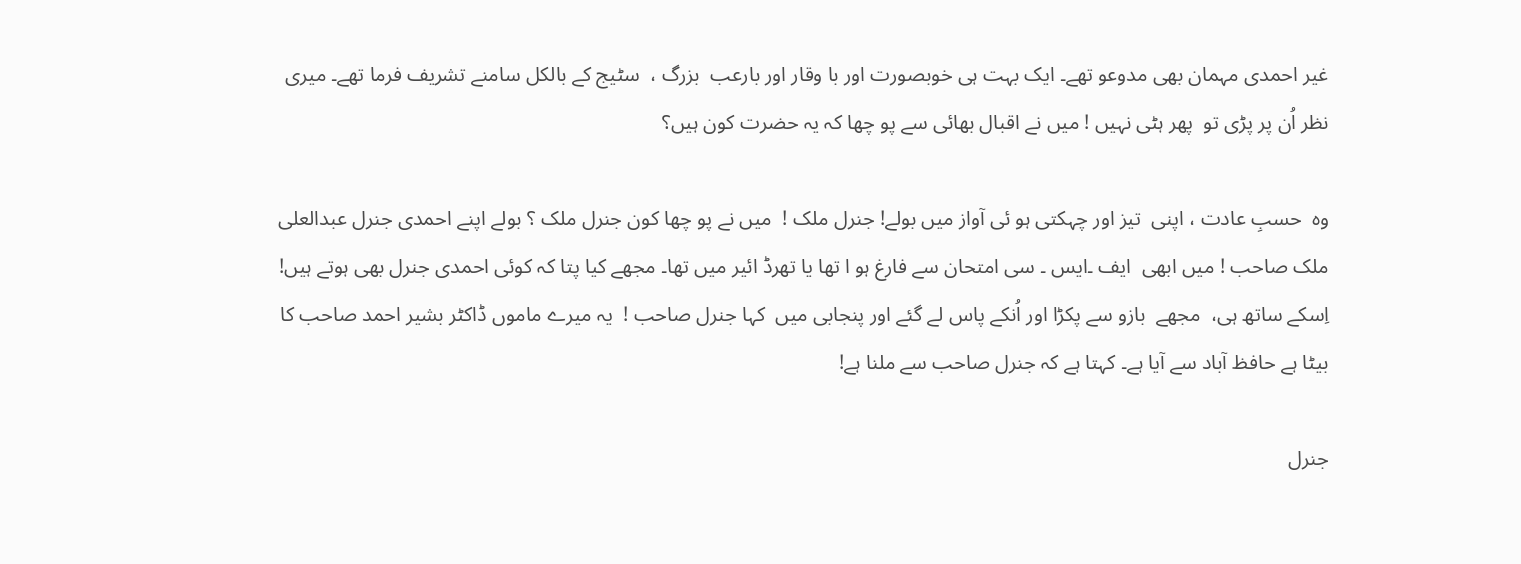غیر احمدی مہمان بھی مدوعو تھے۔ ایک بہت ہی خوبصورت اور با وقار اور بارعب  بزرگ ،  سٹیج کے بالکل سامنے تشریف فرما تھے۔ میری نظر اُن پر پڑی تو  پھر ہٹی نہیں ! میں نے اقبال بھائی سے پو چھا کہ یہ حضرت کون ہیں؟

وہ  حسبِ عادت ، اپنی  تیز اور چہکتی ہو ئی آواز میں بولے! جنرل ملک !  میں نے پو چھا کون جنرل ملک ؟ بولے اپنے احمدی جنرل عبدالعلی ملک صاحب ! میں ابھی  ایف ۔ایس ۔ سی امتحان سے فارغ ہو ا تھا یا تھرڈ ائیر میں تھا۔ مجھے کیا پتا کہ کوئی احمدی جنرل بھی ہوتے ہیں!  اِسکے ساتھ ہی،  مجھے  بازو سے پکڑا اور اُنکے پاس لے گئے اور پنجابی میں  کہا جنرل صاحب !  یہ میرے ماموں ڈاکٹر بشیر احمد صاحب کا بیٹا ہے حافظ آباد سے آیا ہے۔ کہتا ہے کہ جنرل صاحب سے ملنا ہے!

جنرل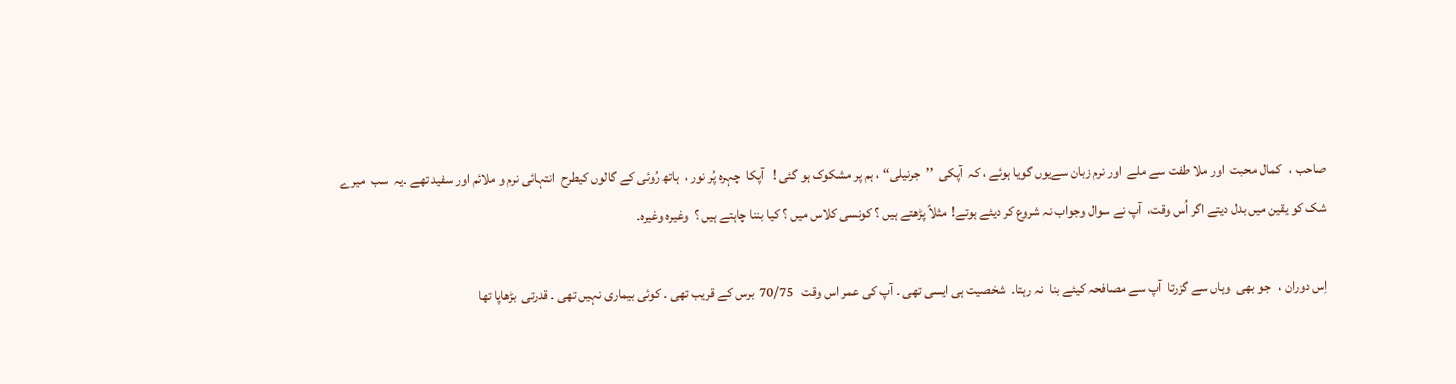صاحب ،   کمال محبت  اور ملا طفت سے ملے  اور نرم زبان سےیوں گویا ہوئے ، کہ  آپکی  ’’جرنیلی‘‘ ، ہم پر مشکوک ہو گئی !   آپکا  چہرہ پُر نور ،  ہاتھ رُوئی کے گالوں کیطرح  انتہائی نرم و ملائم اور سفید تھے ۔یہ  سب  میرے شک کو یقین میں بدل دیتے اگر اُس وقت،  آپ نے سوال وجواب نہ شروع کر دیئے ہوتے!  مثلاً پڑھتے ہیں ؟ کونسی کلاس میں ؟ کیا بننا چاہتے ہیں ؟  وغیرہ وغیرہ۔

اِس دوران ،   جو بھی  وہاں سے گزرتا  آپ سے مصافحہ کیئے بنا  نہ رہتا۔  شخصیت ہی ایسی تھی ۔ آپ کی عمر اس وقت   70/75  برس کے قریب تھی ۔ کوئی بیماری نہیں تھی ۔ قدرتی  بڑھاپا تھا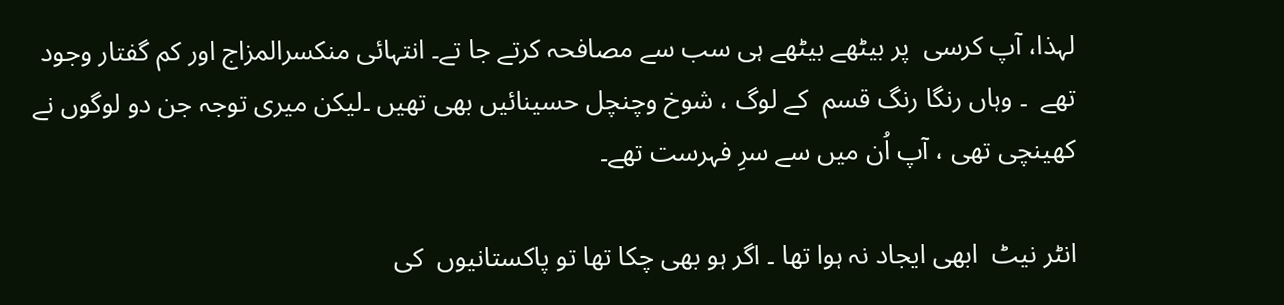لہذا، آپ کرسی  پر بیٹھے بیٹھے ہی سب سے مصافحہ کرتے جا تے۔ انتہائی منکسرالمزاج اور کم گفتار وجود تھے  ۔ وہاں رنگا رنگ قسم  کے لوگ ، شوخ وچنچل حسینائیں بھی تھیں ۔لیکن میری توجہ جن دو لوگوں نے کھینچی تھی ، آپ اُن میں سے سرِ فہرست تھے۔

انٹر نیٹ  ابھی ایجاد نہ ہوا تھا ۔ اگر ہو بھی چکا تھا تو پاکستانیوں  کی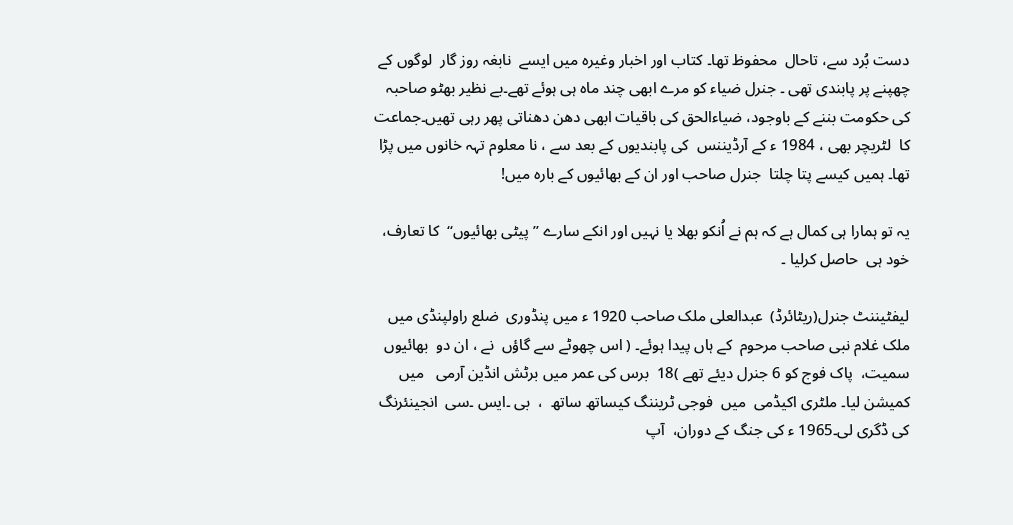دست بُرد سے، تاحال  محفوظ تھا۔ کتاب اور اخبار وغیرہ میں ایسے  نابغہ روز گار  لوگوں کے چھپنے پر پابندی تھی ۔ جنرل ضیاء کو مرے ابھی چند ماہ ہی ہوئے تھے۔بے نظیر بھٹو صاحبہ کی حکومت بننے کے باوجود، ضیاءالحق کی باقیات ابھی دھن دھناتی پھر رہی تھیں۔جماعت کا  لٹریچر بھی ، 1984 ء کے آرڈیننس  کی پابندیوں کے بعد سے ، نا معلوم تہہ خانوں میں پڑا تھا۔ ہمیں کیسے پتا چلتا  جنرل صاحب اور ان کے بھائیوں کے بارہ میں!

یہ تو ہمارا ہی کمال ہے کہ ہم نے اُنکو بھلا یا نہیں اور انکے سارے ’’پیٹی بھائیوں‘‘  کا تعارف،  خود ہی  حاصل کرلیا ۔

لیفٹیننٹ جنرل(ریٹائرڈ)  عبدالعلی ملک صاحب 1920 ء میں پنڈوری  ضلع راولپنڈی میں ملک غلام نبی صاحب مرحوم  کے ہاں پیدا ہوئے۔ ( اس چھوٹے سے گاؤں  نے ، ان دو  بھائیوں سمیت،  پاک فوج کو 6 جنرل دیئے تھے )18  برس کی عمر میں برٹش انڈین آرمی   میں کمیشن لیا۔ ملٹری اکیڈمی  میں  فوجی ٹریننگ کیساتھ ساتھ  ،  بی ۔ایس ۔سی  انجینئرنگ  کی ڈگری لی۔1965 ء کی جنگ کے دوران،  آپ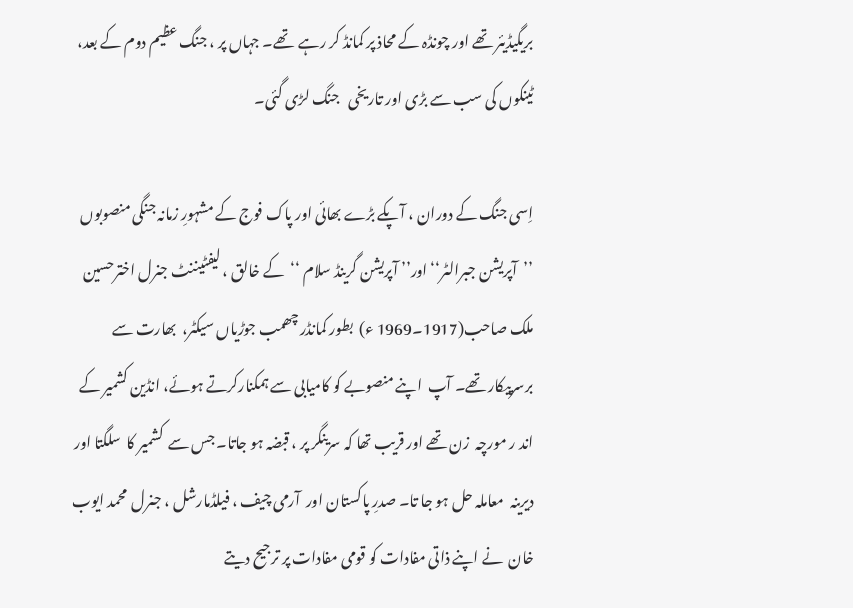بریگیڈیئر تھے اور چونڈہ کے محاذ پر کمانڈ کر رہے  تھے۔ جہاں پر ، جنگ عظیم دوم کے بعد، ٹینکوں کی سب سے بڑی اور تاریخی   جنگ لڑی گئی۔

اِسی جنگ کے دوران ، آپکے بڑے بھائی اور پاک فوج کے مشہورِ زمانہ جنگی منصوبوں ’’آپریشن جبرالٹر‘‘ اور’’ آپریشن گرینڈ سلام ‘‘  کے خالق ، لیفٹیننٹ جنرل اخترحسین  ملک صاحب(1917۔1969 ء)  بطور کمانڈر چھمب جوڑیاں سیکٹر،  بھارت سے برسرپیکار تھے۔ آپ  اپنے منصوبے کو کامیابی سے ہمکنارکرتے ہوئے، انڈین کشمیر کے اند ر مورچہ  زن تھے اور قریب تھا کہ سرینگر پر ، قبضہ ہو جاتا۔ جس سے  کشمیر کا  سلگتا اور دیرینہ  معاملہ حل ہو جا تا۔ صدرِ پاکستان اور  آرمی چیف ، فیلڈمارشل ، جنرل  محمد ایوب خان  نے اپنے ذاتی مفادات کو قومی مفادات پر ترجیح دیتے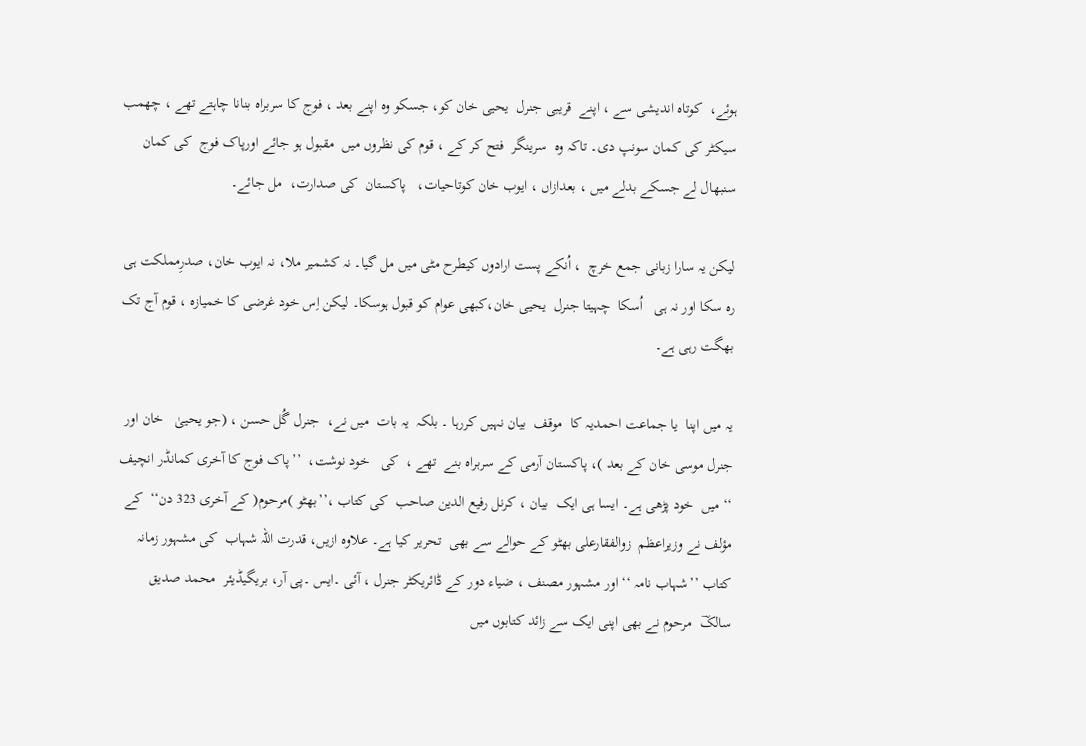ہوئے،  کوتاہ اندیشی سے ، اپنے  قریبی جنرل  یحیی خان کو، جسکو وہ اپنے بعد ، فوج کا سربراہ بنانا چاہتے تھے ، چھمب سیکٹر کی کمان سونپ دی۔ تاکہ وہ  سرینگر  فتح کر کے ، قوم کی نظروں میں  مقبول ہو جائے اورپاک فوج  کی کمان سنبھال لے جسکے بدلے میں ، بعدازاں ، ایوب خان کوتاحیات،   پاکستان  کی صدارت،  مل جائے۔

لیکن یہ سارا زبانی جمع خرچ  ، اُنکے پست ارادوں کیطرح مٹی میں مل گیا۔ نہ کشمیر ملا، نہ ایوب خان، صدرِمملکت ہی رہ سکا اور نہ ہی   اُسکا  چہیتا جنرل  یحیی خان،کبھی عوام کو قبول ہوسکا۔ لیکن اِس خود غرضی کا خمیازہ ، قوم آج تک بھگت رہی ہے۔

یہ میں اپنا  یا جماعت احمدیہ کا  موقف  بیان نہیں کررہا ۔ بلکہ  یہ بات  میں نے،  جنرل گُل حسن ، (جو یحییٰ   خان اور جنرل موسی خان کے بعد )، پاکستان آرمی کے سربراہ بنے  تھے ،  کی   خود نوشت،  ’’پاک فوج کا آخری کمانڈر انچیف ‘‘ میں  خود پڑھی ہے۔ ایسا ہی ایک  بیان ، کرنل رفیع الدین صاحب  کی کتاب ،’’بھٹو )مرحوم( کے آخری 323 دن‘‘  کے مؤلف نے وزیراعظم  زوالفقارعلی بھٹو کے حوالے سے بھی  تحریر کیا ہے۔ علاوہ ازیں، قدرت اللہ شہاب  کی مشہور زمانہ کتاب ’’شہاب نامہ ‘‘ اور مشہور مصنف ، ضیاء دور کے ڈائریکٹر جنرل ، آئی ۔ایس ۔پی آر، بریگیڈیئر  محمد صدیق سالکؔ  مرحوم نے بھی اپنی ایک سے زائد کتابوں میں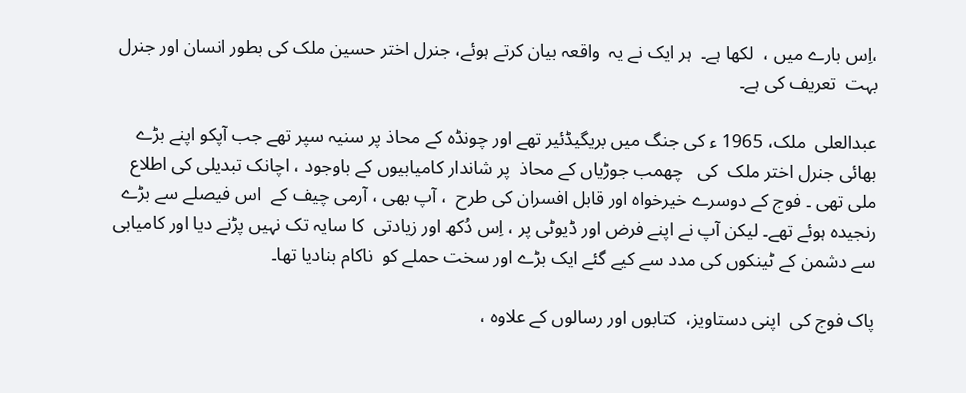،اِس بارے میں ،  لکھا ہے۔  ہر ایک نے یہ  واقعہ بیان کرتے ہوئے، جنرل اختر حسین ملک کی بطور انسان اور جنرل بہت  تعریف کی ہے۔

عبدالعلی  ملک، 1965 ء کی جنگ میں بریگیڈئیر تھے اور چونڈہ کے محاذ پر سنیہ سپر تھے جب آپکو اپنے بڑے  بھائی جنرل اختر ملک  کی   چھمب جوڑیاں کے محاذ  پر شاندار کامیابیوں کے باوجود ، اچانک تبدیلی کی اطلاع ملی تھی ۔ فوج کے دوسرے خیرخواہ اور قابل افسران کی طرح  ، آپ بھی ، آرمی چیف کے  اس فیصلے سے بڑے رنجیدہ ہوئے تھے۔ لیکن آپ نے اپنے فرض اور ڈیوٹی پر ، اِس دُکھ اور زیادتی  کا سایہ تک نہیں پڑنے دیا اور کامیابی سے دشمن کے ٹینکوں کی مدد سے کیے گئے ایک بڑے اور سخت حملے کو  ناکام بنادیا تھا۔

پاک فوج کی  اپنی دستاویز،  کتابوں اور رسالوں کے علاوہ ،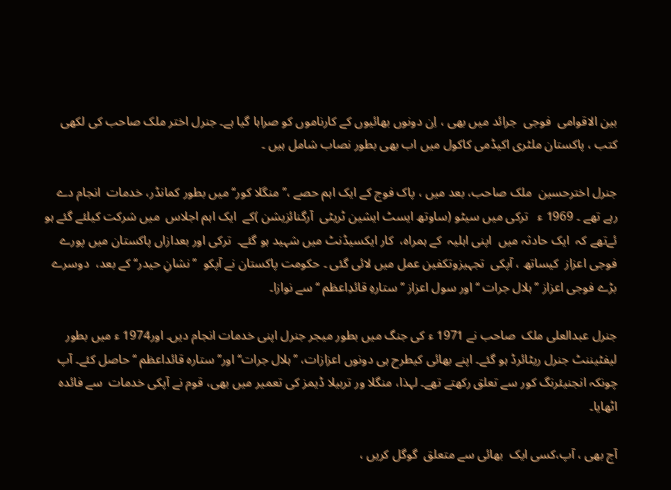بین الاقوامی  فوجی  جرائد میں بھی ، اِن دونوں بھائیوں کے کارناموں کو صراہا گیا ہے۔ جنرل اختر ملک صاحب کی لکھی کتب ، پاکستان ملٹری اکیڈمی کاکول میں اب بھی بطور نصاب شامل ہیں ۔

جنرل اخترحسین  ملک صاحب، بعد میں ، پاک فوج کے ایک اہم حصے ،’’ منگلا کور‘‘ میں بطور کمانڈر، خدمات  انجام دے رہے تھے ۔ 1969 ء   ترکی میں سیٹو (ساوتھ ایسٹ ایشین ٹریٹی  آرگنائزیشن )کے  ایک اہم اجلاس  میں شرکت کیلئے گئے ہو ئےتھے کہ  ایک حادثہ میں  اپنی اہلیہ  کے ہمراہ،  کار ایکسیڈنٹ میں شہید ہو گئے۔  ترکی اور بعدازاں پاکستان میں پورے فوجی اعزاز  کیساتھ ، آپکی  تجہیزوتکفین عمل میں لائی گئی ۔ حکومت پاکستان نے آپکو  ’’نشانِ حیدر‘‘ کے بعد،  دوسرے  بڑے فوجی اعزاز ’’ہلال جرات ‘‘ اور سول اعزاز ’’ستارہِ قائدِاعظم ‘‘ سے نوازا۔

جنرل عبدالعلی ملک  صاحب نے 1971 ء کی جنگ میں بطور میجر جنرل اپنی خدمات انجام دیں۔ اور1974 ء میں بطور لیفٹیننٹ جنرل ریٹائرڈ ہو گئے۔ اپنے بھائی کیطرح ہی دونوں اعزازات، ’’ہلال جرات‘‘ اور’’ ستارہ قائداعظم ‘‘ حاصل کئے۔ آپ چونکہ انجنیئرنگ کور سے تعلق رکھتے تھے۔ لہذا، منگلا ور تربیلا ڈیمز کی تعمیر میں بھی، قوم نے آپکی خدمات  سے فائدہ اٹھایا۔

آج بھی ، آپ،کسی ایک  بھائی سے متعلق  گوگل کریں ،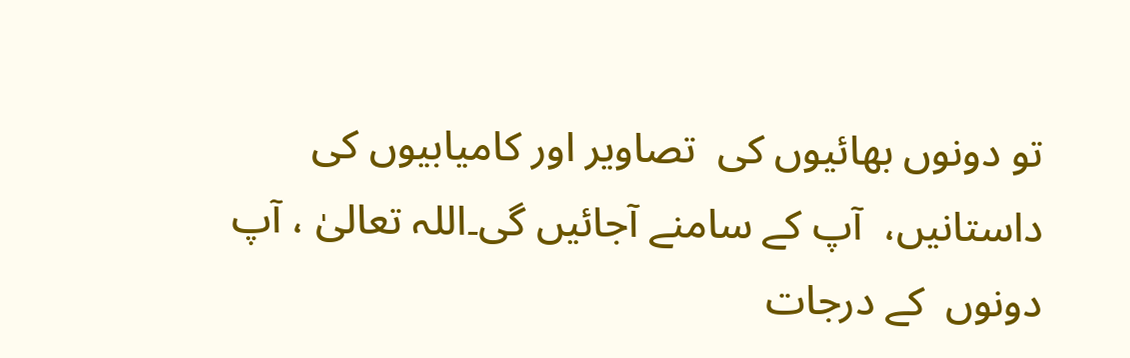تو دونوں بھائیوں کی  تصاویر اور کامیابیوں کی داستانیں،  آپ کے سامنے آجائیں گی۔اللہ تعالیٰ ، آپ دونوں  کے درجات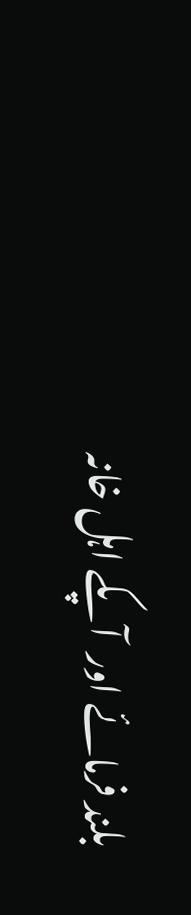بلند فرمائے اور  آپکے اہل خانہ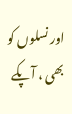اور نسلوں کو بھی ، آپکے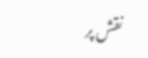نقش پر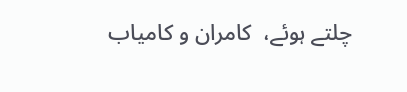چلتے ہوئے،  کامران و کامیاب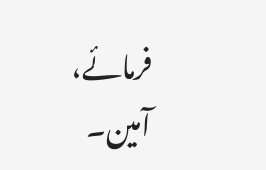فرمائے، آمین۔